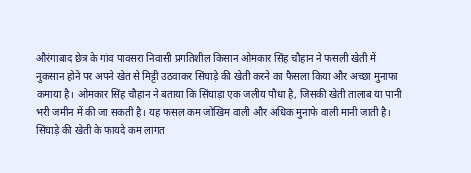औरंगाबाद छेत्र के गांव पावसरा निवासी प्रगतिशील किसान ओमकार सिंह चौहान ने फसली खेती में नुकसान होने पर अपने खेत से मिट्टी उठवाकर सिंघाड़े की खेती करने का फैसला किया और अच्छा मुनाफा कमाया है। ओमकार सिंह चौहान ने बताया कि सिंघाड़ा एक जलीय पौधा है, जिसकी खेती तालाब या पानी भरी जमीन में की जा सकती है। यह फसल कम जोखिम वाली और अधिक मुनाफे वाली मानी जाती है।
सिंघाड़े की खेती के फायदे कम लागत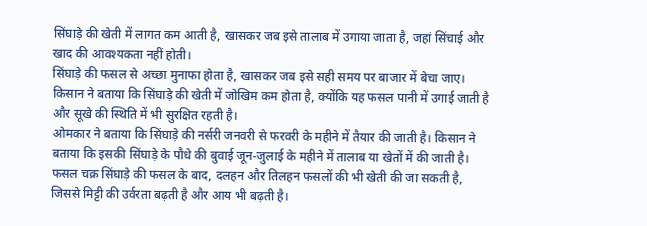सिंघाड़े की खेती में लागत कम आती है, खासकर जब इसे तालाब में उगाया जाता है, जहां सिंचाई और खाद की आवश्यकता नहीं होती।
सिंघाड़े की फसल से अच्छा मुनाफा होता है, खासकर जब इसे सही समय पर बाजार में बेचा जाए। किसान ने बताया कि सिंघाड़े की खेती में जोखिम कम होता है, क्योंकि यह फसल पानी में उगाई जाती है और सूखे की स्थिति में भी सुरक्षित रहती है।
ओमकार ने बताया कि सिंघाड़े की नर्सरी जनवरी से फरवरी के महीने में तैयार की जाती है। किसान ने बताया कि इसकी सिंघाड़े के पौधे की बुवाई जून-जुलाई के महीने में तालाब या खेतों में की जाती है।
फसल चक्र सिंघाड़े की फसल के बाद, दलहन और तिलहन फसलों की भी खेती की जा सकती है, जिससे मिट्टी की उर्वरता बढ़ती है और आय भी बढ़ती है।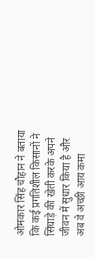ओमकार सिंह चौहान ने बताया कि कई प्रगतिशील किसानों ने सिंघाड़े की खेती करके अपने जीवन में सुधार किया है और अब वे अच्छी आय कमा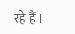रहे हैं ।